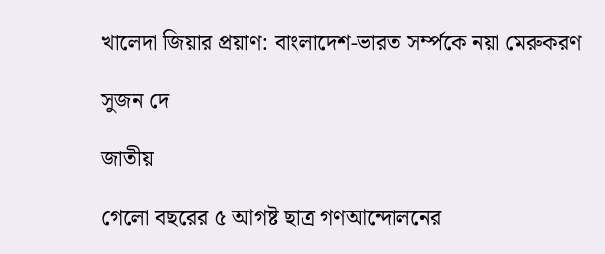খালেদা জিয়ার প্রয়াণ: বাংলাদেশ-ভারত সর্ম্পকে নয়া মেরুকরণ

সুজন দে

জাতীয়

গেলো বছরের ৫ আগষ্ট ছাত্র গণআন্দোলনের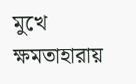মুখে ক্ষমতাহারায়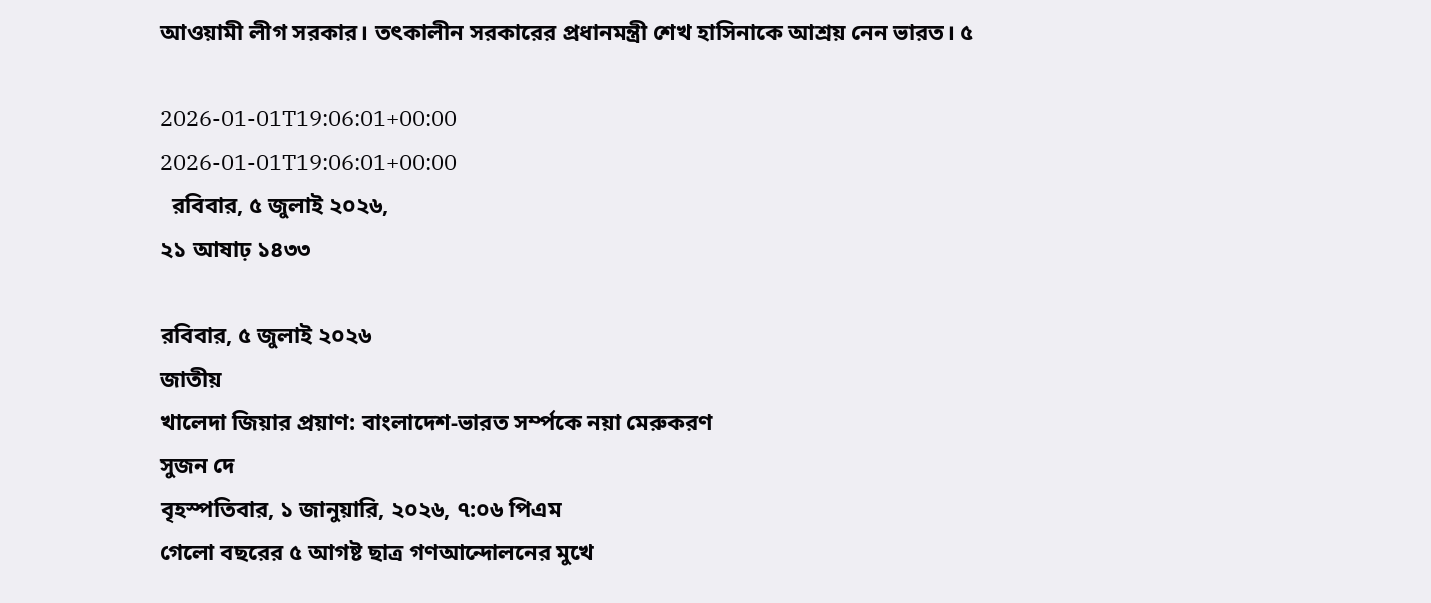আওয়ামী লীগ সরকার। তৎকালীন সরকারের প্রধানমন্ত্রী শেখ হাসিনাকে আশ্রয় নেন ভারত। ৫

2026-01-01T19:06:01+00:00
2026-01-01T19:06:01+00:00
  রবিবার, ৫ জুলাই ২০২৬,
২১ আষাঢ় ১৪৩৩

রবিবার, ৫ জুলাই ২০২৬
জাতীয়
খালেদা জিয়ার প্রয়াণ: বাংলাদেশ-ভারত সর্ম্পকে নয়া মেরুকরণ
সুজন দে
বৃহস্পতিবার, ১ জানুয়ারি, ২০২৬, ৭:০৬ পিএম
গেলো বছরের ৫ আগষ্ট ছাত্র গণআন্দোলনের মুখে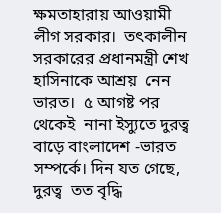ক্ষমতাহারায় আওয়ামী লীগ সরকার।  তৎকালীন সরকারের প্রধানমন্ত্রী শেখ হাসিনাকে আশ্রয়  নেন ভারত।  ৫ আগষ্ট পর থেকেই  নানা ইস্যুতে দুরত্ব বাড়ে বাংলাদেশ -ভারত সম্পর্কে। দিন যত গেছে,  দুরত্ব  তত বৃদ্ধি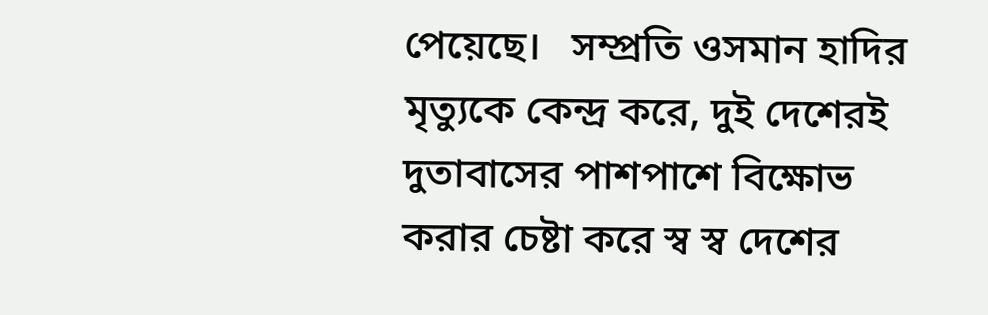পেয়েছে।   সম্প্রতি ওসমান হাদির মৃত্যুকে কেন্দ্র করে, দুই দেশেরই দুতাবাসের পাশপাশে বিক্ষোভ করার চেষ্টা করে স্ব স্ব দেশের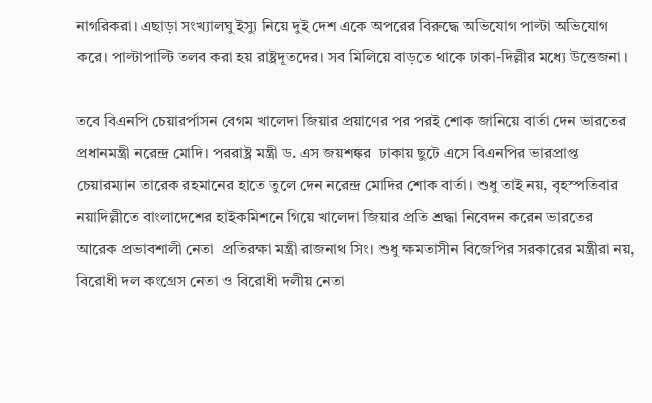নাগরিকরা। এছাড়া সংখ্যালঘু ইস্যু নিয়ে দুই দেশ একে অপরের বিরুদ্ধে অভিযোগ পাল্টা অভিযোগ করে। পাল্টাপাল্টি তলব করা হয় রাষ্ট্রদূতদের। সব মিলিয়ে বাড়তে থাকে ঢাকা-দিল্লীর মধ্যে উত্তেজনা ।

তবে বিএনপি চেয়ারর্পাসন বেগম খালেদা জিয়ার প্রয়াণের পর পরই শোক জানিয়ে বার্তা দেন ভারতের প্রধানমন্ত্রী নরেন্দ্র মোদি। পররাষ্ট্র মন্ত্রী ড. এস জয়শঙ্কর  ঢাকায় ছুটে এসে বিএনপির ভারপ্রাপ্ত চেয়ারম্যান তারেক রহমানের হাতে তুলে দেন নরেন্দ্র মোদির শোক বার্তা। শুধু তাই নয়, বৃহস্পতিবার নয়াদিল্লীতে বাংলাদেশের হাইকমিশনে গিয়ে খালেদা জিয়ার প্রতি শ্রদ্ধা নিবেদন করেন ভারতের আরেক প্রভাবশালী নেতা  প্রতিরক্ষা মন্ত্রী রাজনাথ সিং। শুধু ক্ষমতাসীন বিজেপির সরকারের মন্ত্রীরা নয়, বিরোধী দল কংগ্রেস নেতা ও বিরোধী দলীয় নেতা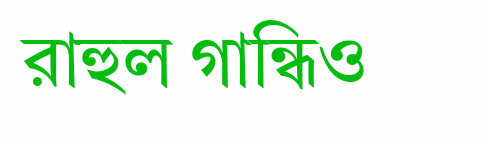রাহুল গান্ধিও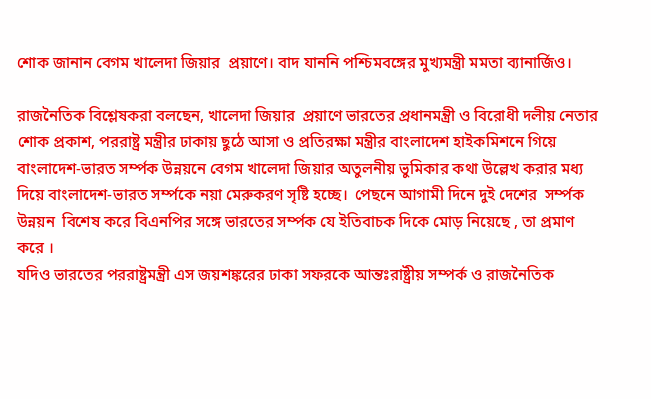শোক জানান বেগম খালেদা জিয়ার  প্রয়াণে। বাদ যাননি পশ্চিমবঙ্গের মুখ্যমন্ত্রী মমতা ব্যানার্জিও।

রাজনৈতিক বিশ্লেষকরা বলছেন, খালেদা জিয়ার  প্রয়াণে ভারতের প্রধানমন্ত্রী ও বিরোধী দলীয় নেতার শোক প্রকাশ, পররাষ্ট্র মন্ত্রীর ঢাকায় ছুঠে আসা ও প্রতিরক্ষা মন্ত্রীর বাংলাদেশ হাইকমিশনে গিয়ে বাংলাদেশ-ভারত সর্ম্পক উন্নয়নে বেগম খালেদা জিয়ার অতুলনীয় ভুমিকার কথা উল্লেখ করার মধ্য দিয়ে বাংলাদেশ-ভারত সর্ম্পকে নয়া মেরুকরণ সৃষ্টি হচ্ছে।  পেছনে আগামী দিনে দুই দেশের  সর্ম্পক উন্নয়ন  বিশেষ করে বিএনপির সঙ্গে ভারতের সর্ম্পক যে ইতিবাচক দিকে মোড় নিয়েছে , তা প্রমাণ করে ।
যদিও ভারতের পররাষ্ট্রমন্ত্রী এস জয়শঙ্করের ঢাকা সফরকে আন্তঃরাষ্ট্রীয় সম্পর্ক ও রাজনৈতিক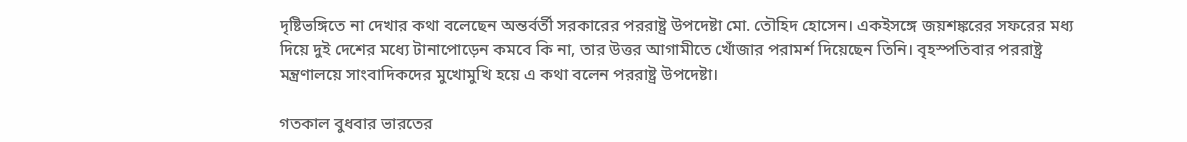দৃষ্টিভঙ্গিতে না দেখার কথা বলেছেন অন্তর্বর্তী সরকারের পররাষ্ট্র উপদেষ্টা মো. তৌহিদ হোসেন। একইসঙ্গে জয়শঙ্করের সফরের মধ্য দিয়ে দুই দেশের মধ্যে টানাপোড়েন কমবে কি না, তার উত্তর আগামীতে খোঁজার পরামর্শ দিয়েছেন তিনি। বৃহস্পতিবার পররাষ্ট্র মন্ত্রণালয়ে সাংবাদিকদের মুখোমুখি হয়ে এ কথা বলেন পররাষ্ট্র উপদেষ্টা।

গতকাল বুধবার ভারতের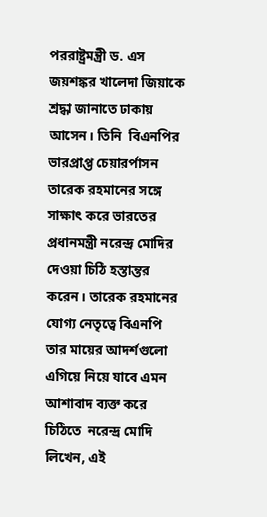পররাষ্ট্রমন্ত্রী ড. এস জয়শঙ্কর খালেদা জিয়াকে শ্রদ্ধা জানাতে ঢাকায় আসেন। তিনি  বিএনপির ভারপ্রাপ্ত চেয়ারর্পাসন তারেক রহমানের সঙ্গে সাক্ষাৎ করে ভারতের প্রধানমন্ত্রী নরেন্দ্র মোদির দেওয়া চিঠি হস্তান্তর করেন। তারেক রহমানের যোগ্য নেতৃত্বে বিএনপি তার মায়ের আদর্শগুলো এগিয়ে নিয়ে যাবে এমন আশাবাদ ব্যক্ত করে চিঠিতে  নরেন্দ্র মোদি লিখেন, এই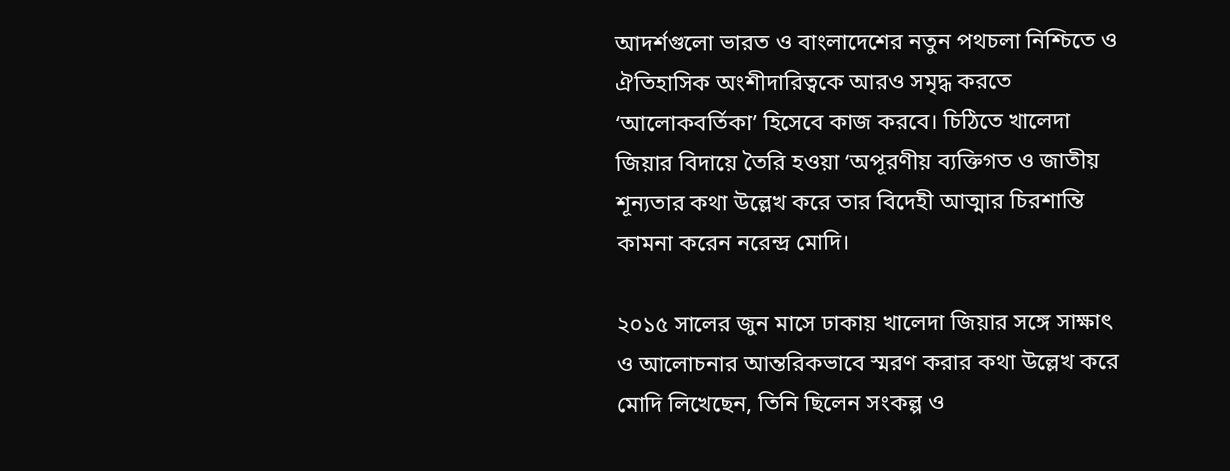আদর্শগুলো ভারত ও বাংলাদেশের নতুন পথচলা নিশ্চিতে ও ঐতিহাসিক অংশীদারিত্বকে আরও সমৃদ্ধ করতে ‘আলোকবর্তিকা’ হিসেবে কাজ করবে। চিঠিতে খালেদা জিয়ার বিদায়ে তৈরি হওয়া ‘অপূরণীয় ব্যক্তিগত ও জাতীয় শূন্যতার কথা উল্লেখ করে তার বিদেহী আত্মার চিরশান্তি কামনা করেন নরেন্দ্র মোদি।

২০১৫ সালের জুন মাসে ঢাকায় খালেদা জিয়ার সঙ্গে সাক্ষাৎ ও আলোচনার আন্তরিকভাবে স্মরণ করার কথা উল্লেখ করে মোদি লিখেছেন, তিনি ছিলেন সংকল্প ও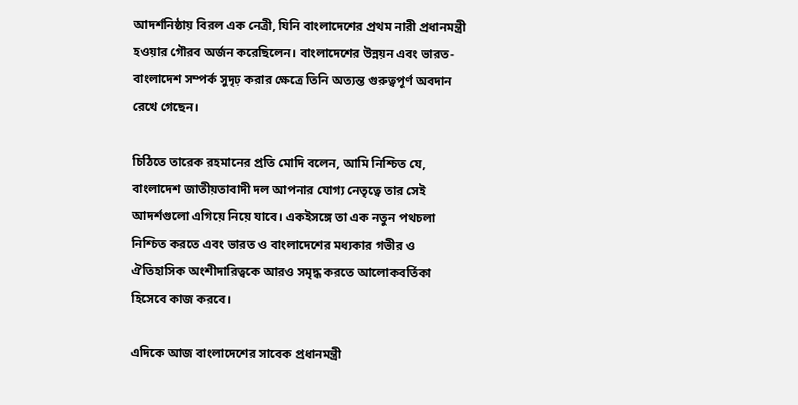আদর্শনিষ্ঠায় বিরল এক নেত্রী, যিনি বাংলাদেশের প্রথম নারী প্রধানমন্ত্রী হওয়ার গৌরব অর্জন করেছিলেন। বাংলাদেশের উন্নয়ন এবং ভারত-বাংলাদেশ সম্পর্ক সুদৃঢ় করার ক্ষেত্রে তিনি অত্যন্ত গুরুত্বপূর্ণ অবদান রেখে গেছেন।

চিঠিতে তারেক রহমানের প্রতি মোদি বলেন, আমি নিশ্চিত যে, বাংলাদেশ জাতীয়তাবাদী দল আপনার যোগ্য নেতৃত্বে তার সেই আদর্শগুলো এগিয়ে নিয়ে যাবে। একইসঙ্গে তা এক নতুন পথচলা নিশ্চিত করতে এবং ভারত ও বাংলাদেশের মধ্যকার গভীর ও ঐতিহাসিক অংশীদারিত্বকে আরও সমৃদ্ধ করতে আলোকবর্তিকা হিসেবে কাজ করবে।

এদিকে আজ বাংলাদেশের সাবেক প্রধানমন্ত্রী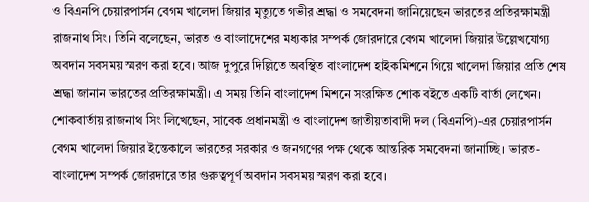ও বিএনপি চেয়ারপার্সন বেগম খালেদা জিয়ার মৃত্যুতে গভীর শ্রদ্ধা ও সমবেদনা জানিয়েছেন ভারতের প্রতিরক্ষামন্ত্রী রাজনাথ সিং। তিনি বলেছেন, ভারত ও বাংলাদেশের মধ্যকার সম্পর্ক জোরদারে বেগম খালেদা জিয়ার উল্লেখযোগ্য অবদান সবসময় স্মরণ করা হবে। আজ দুপুরে দিল্লিতে অবস্থিত বাংলাদেশ হাইকমিশনে গিয়ে খালেদা জিয়ার প্রতি শেষ শ্রদ্ধা জানান ভারতের প্রতিরক্ষামন্ত্রী। এ সময় তিনি বাংলাদেশ মিশনে সংরক্ষিত শোক বইতে একটি বার্তা লেখেন।
শোকবার্তায় রাজনাথ সিং লিখেছেন, সাবেক প্রধানমন্ত্রী ও বাংলাদেশ জাতীয়তাবাদী দল (বিএনপি)-এর চেয়ারপার্সন বেগম খালেদা জিয়ার ইন্তেকালে ভারতের সরকার ও জনগণের পক্ষ থেকে আন্তরিক সমবেদনা জানাচ্ছি। ভারত-বাংলাদেশ সম্পর্ক জোরদারে তার গুরুত্বপূর্ণ অবদান সবসময় স্মরণ করা হবে।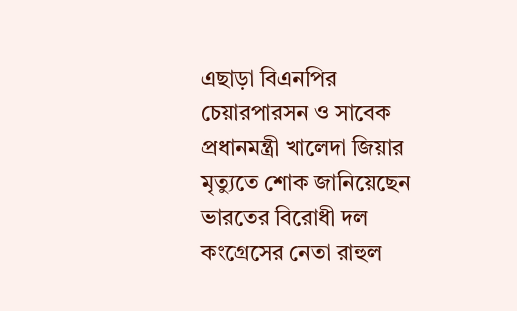এছাড়া বিএনপির চেয়ারপারসন ও সাবেক প্রধানমন্ত্রী খালেদা জিয়ার মৃত্যুতে শোক জানিয়েছেন ভারতের বিরোধী দল কংগ্রেসের নেতা রাহুল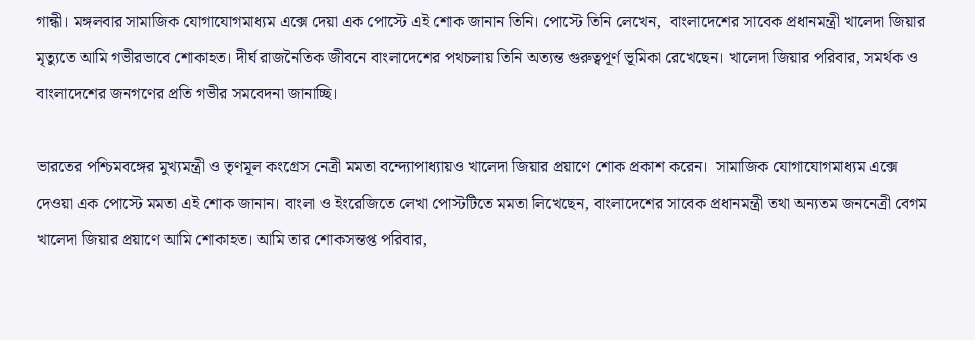গান্ধী। মঙ্গলবার সামাজিক যোগাযোগমাধ্যম এক্সে দেয়া এক পোস্টে এই শোক জানান তিনি। পোস্টে তিনি লেখেন,  বাংলাদেশের সাবেক প্রধানমন্ত্রী খালেদা জিয়ার মৃত্যুতে আমি গভীরভাবে শোকাহত। দীর্ঘ রাজনৈতিক জীবনে বাংলাদেশের পথচলায় তিনি অত্যন্ত গুরুত্বপূর্ণ ভূমিকা রেখেছেন। খালেদা জিয়ার পরিবার, সমর্থক ও বাংলাদেশের জনগণের প্রতি গভীর সমবেদনা জানাচ্ছি।

ভারতের পশ্চিমবঙ্গের মুখ্যমন্ত্রী ও তৃণমূল কংগ্রেস নেত্রী মমতা বন্দ্যোপাধ্যায়ও খালেদা জিয়ার প্রয়াণে শোক প্রকাশ করেন।  সামাজিক যোগাযোগমাধ্যম এক্সে দেওয়া এক পোস্টে মমতা এই শোক জানান। বাংলা ও ইংরেজিতে লেখা পোস্টটিতে মমতা লিখেছেন, বাংলাদেশের সাবেক প্রধানমন্ত্রী তথা অন্যতম জননেত্রী বেগম খালেদা জিয়ার প্রয়াণে আমি শোকাহত। আমি তার শোকসন্তপ্ত পরিবার,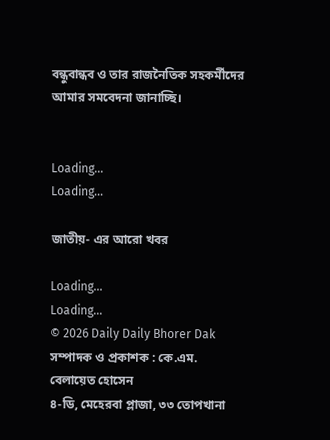বন্ধুবান্ধব ও তার রাজনৈতিক সহকর্মীদের আমার সমবেদনা জানাচ্ছি।


Loading...
Loading...

জাতীয়- এর আরো খবর

Loading...
Loading...
© 2026 Daily Daily Bhorer Dak
সম্পাদক ও প্রকাশক : কে.এম. বেলায়েত হোসেন
৪-ডি, মেহেরবা প্লাজা, ৩৩ তোপখানা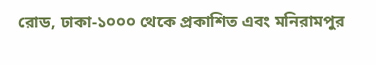রোড, ঢাকা-১০০০ থেকে প্রকাশিত এবং মনিরামপুর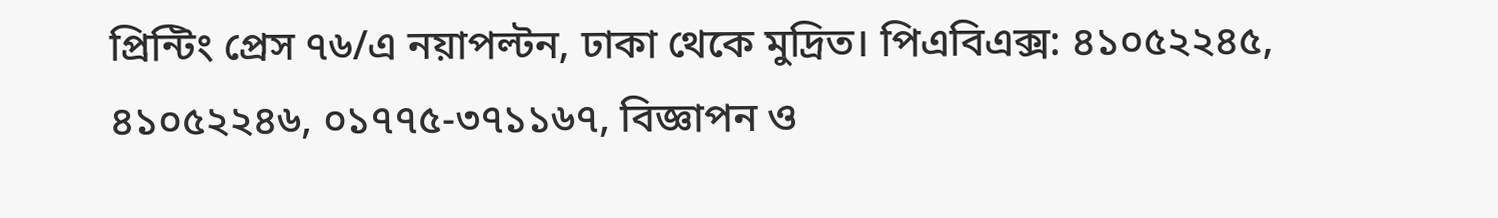প্রিন্টিং প্রেস ৭৬/এ নয়াপল্টন, ঢাকা থেকে মুদ্রিত। পিএবিএক্স: ৪১০৫২২৪৫, ৪১০৫২২৪৬, ০১৭৭৫-৩৭১১৬৭, বিজ্ঞাপন ও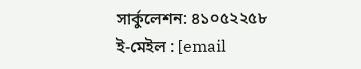সার্কুলেশন: ৪১০৫২২৫৮
ই-মেইল : [email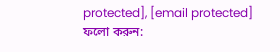protected], [email protected]
ফলো করুন: